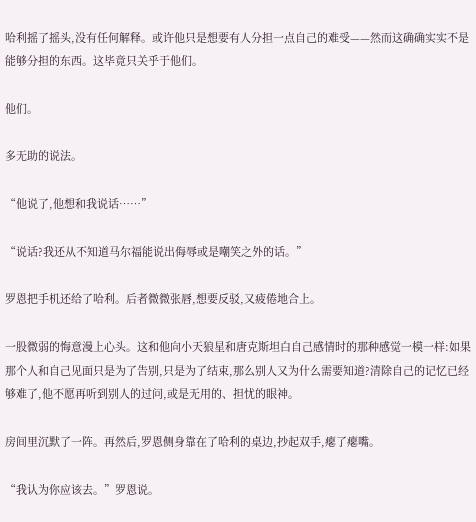哈利摇了摇头,没有任何解释。或许他只是想要有人分担一点自己的难受——然而这确确实实不是能够分担的东西。这毕竟只关乎于他们。

他们。

多无助的说法。

“他说了,他想和我说话……”

“说话?我还从不知道马尔福能说出侮辱或是嘲笑之外的话。”

罗恩把手机还给了哈利。后者微微张唇,想要反驳,又疲倦地合上。

一股微弱的悔意漫上心头。这和他向小天狼星和唐克斯坦白自己感情时的那种感觉一模一样:如果那个人和自己见面只是为了告别,只是为了结束,那么别人又为什么需要知道?清除自己的记忆已经够难了,他不愿再听到别人的过问,或是无用的、担忧的眼神。

房间里沉默了一阵。再然后,罗恩侧身靠在了哈利的桌边,抄起双手,瘪了瘪嘴。

“我认为你应该去。”罗恩说。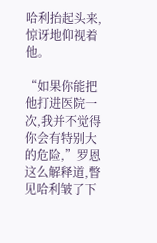哈利抬起头来,惊讶地仰视着他。

“如果你能把他打进医院一次,我并不觉得你会有特别大的危险,”罗恩这么解释道,瞥见哈利皱了下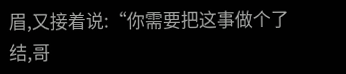眉,又接着说:“你需要把这事做个了结,哥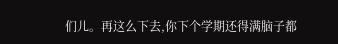们儿。再这么下去,你下个学期还得满脑子都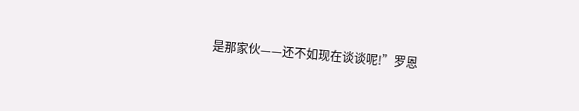是那家伙——还不如现在谈谈呢!”罗恩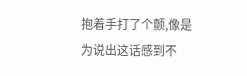抱着手打了个颤,像是为说出这话感到不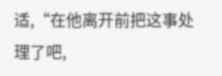适,“在他离开前把这事处理了吧,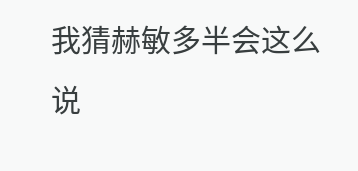我猜赫敏多半会这么说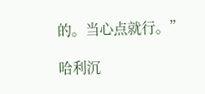的。当心点就行。”

哈利沉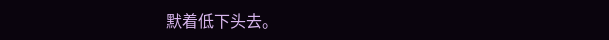默着低下头去。